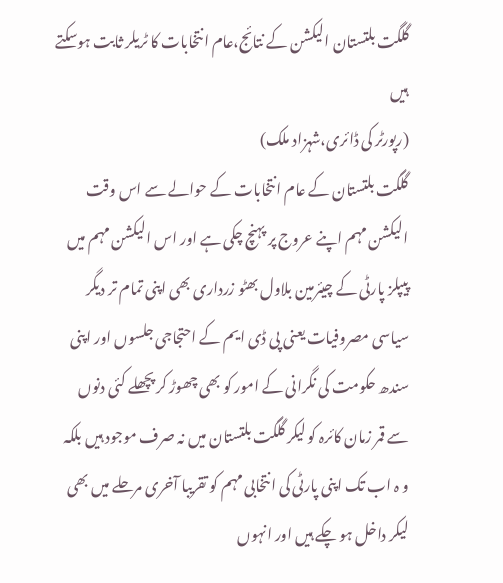گلگت بلتستان الیکشن کے نتائج،عام انتخابات کا ٹریلر ثابت ہوسکتے ہیں
(رپورٹر کی ڈائری،شہزاد ملک)
گلگت بلتستان کے عام انتخابات کے حوالے سے اس وقت الیکشن مہم اپنے عروج پر پہنچ چکی ہے اور اس الیکشن مہم میں پیپلز پارٹی کے چیئرمین بلاول بھٹو زرداری بھی اپنی تمام تر دیگر سیاسی مصروفیات یعنی پی ڈی ایم کے احتجاجی جلسوں اور اپنی سندھ حکومت کی نگرانی کے امور کو بھی چھوڑ کر پچھلے کئی دنوں سے قمر زمان کائرہ کو لیکر گلگت بلتستان میں نہ صرف موجود ہیں بلکہ و ہ اب تک اپنی پارٹی کی انتخابی مہم کو تقریبا آخری مرحلے میں بھی لیکر داخل ہو چکے ہیں اور انہوں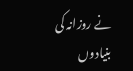نے روزانہ کی بنیادوں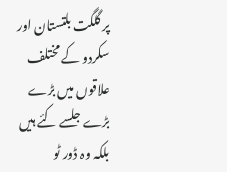پر گلگت بلتستان اور سکردو کے مختلف علاقوں میں بڑے بڑے جلسے کئے ہیں بلکہ وہ ڈور ٹو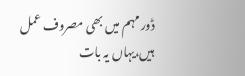ڈور مہم میں بھی مصروف عمل ہیں،یہاں یہ بات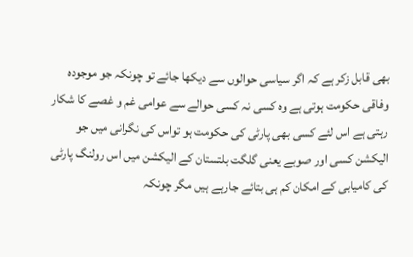بھی قابل زکر ہے کہ اگر سیاسی حوالوں سے دیکھا جائے تو چونکہ جو موجودہ وفاقی حکومت ہوتی ہے وہ کسی نہ کسی حوالے سے عوامی غم و غصے کا شکار رہتی ہے اس لئے کسی بھی پارٹی کی حکومت ہو تواس کی نگرانی میں جو الیکشن کسی اور صوبے یعنی گلگت بلتستان کے الیکشن میں اس رولنگ پارٹی کی کامیابی کے امکان کم ہی بتائے جارہے ہیں مگر چونکہ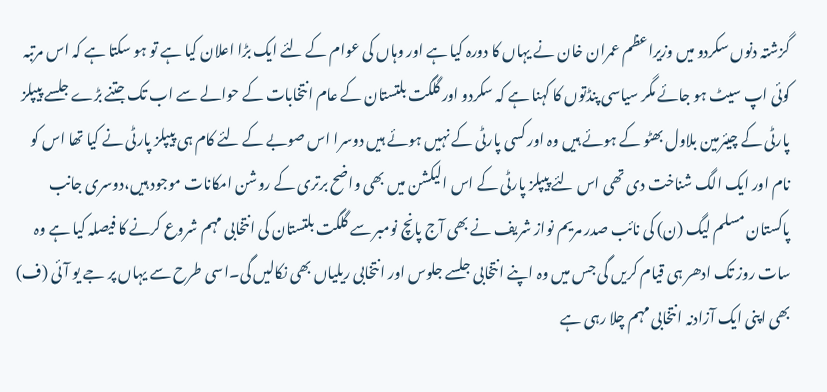گزشتہ دنوں سکردو میں وزیراعظم عمران خان نے یہاں کا دورہ کیا ہے اور وہاں کی عوام کے لئے ایک بڑا اعلان کیا ہے تو ہو سکتا ہے کہ اس مرتبہ کوئی اپ سیٹ ہو جائے مگر سیاسی پنڈتوں کا کہنا ہے کہ سکردو اور گلگت بلتستان کے عام انتخابات کے حوالے سے اب تک جتنے بڑے جلسے پیپلز پارٹی کے چیئرمین بلاول بھٹو کے ہوئے ہیں وہ اور کسی پارٹی کے نہیں ہوئے ہیں دوسرا اس صوبے کے لئے کام ہی پیپلز پارٹی نے کیا تھا اس کو نام اور ایک الگ شناخت دی تھی اس لئے پیپلز پارٹی کے اس الیکشن میں بھی واضح برتری کے روشن امکانات موجود ہیں،دوسری جانب پاکستان مسلم لیگ (ن) کی نائب صدر مریم نواز شریف نے بھی آج پانچ نومبر سے گلگت بلتستان کی انتخابی مہم شروع کرنے کا فیصلہ کیا ہے وہ سات روز تک ادھر ہی قیام کریں گی جس میں وہ اپنے انتخابی جلسے جلوس اور انتخابی ریلیاں بھی نکالیں گی۔اسی طرح سے یہاں پر جے یو آئی (ف) بھی اپنی ایک آزادنہ انتخابی مہم چلا رہی ہے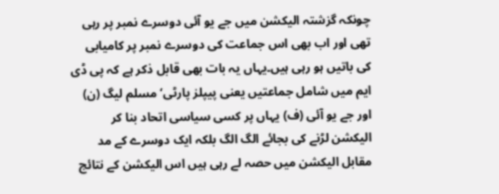چونکہ گزشتہ الیکشن میں جے یو آئی دوسرے نمبر پر رہی تھی اور اب بھی اس جماعت کی دوسرے نمبر پر کامیابی کی باتیں ہو رہی ہیں۔یہاں یہ بات بھی قابل ذکر ہے کہ پی ڈی ایم میں شامل جماعتیں یعنی پیپلز پارٹی‘ مسلم لیگ (ن) اور جے یو آئی (ف) یہاں پر کسی سیاسی اتحاد بنا کر الیکشن لڑنے کی بجائے الگ الگ بلکہ ایک دوسرے کے مد مقابل الیکشن میں حصہ لے رہی ہیں اس الیکشن کے نتائج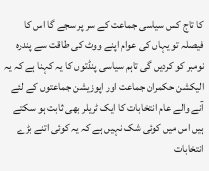کا تاج کس سیاسی جماعت کے سر پر سجے گا اس کا فیصلہ تو یہاں کی عوام اپنے ووٹ کی طاقت سے پندرہ نومبر کو کردیں گی تاہم سیاسی پنڈتوں کا یہ کہنا ہے کہ یہ الیکشن حکمران جماعت اور اپوزیشن جماعتوں کے لئے آنے والے عام انتخابات کا ایک ٹریلر بھی ثابت ہو سکتے ہیں اس میں کوئی شک نہیں ہے کہ یہ کوئی اتنے بڑے انتخابات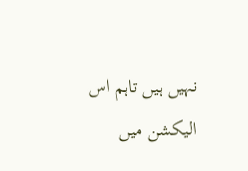نہیں ہیں تاہم اس الیکشن میں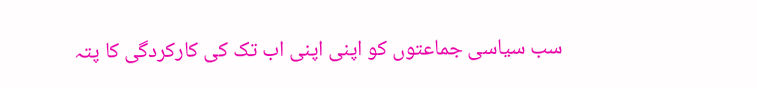سب سیاسی جماعتوں کو اپنی اپنی اب تک کی کارکردگی کا پتہ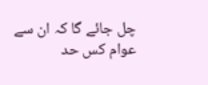چل جائے گا کہ ان سے عوام کس حد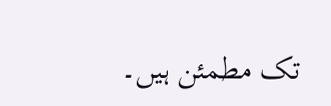تک مطمئن ہیں۔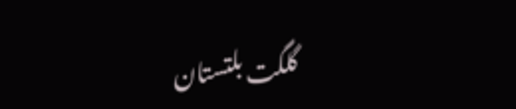گلگت بلتستان